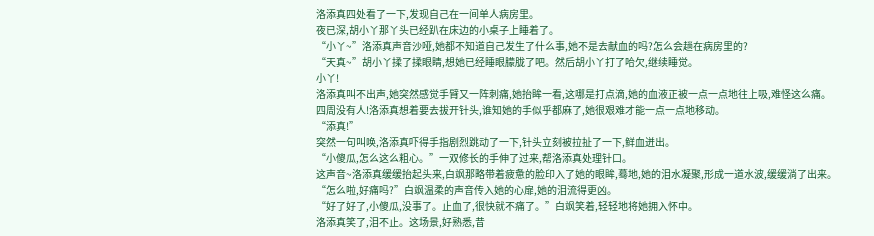洛添真四处看了一下,发现自己在一间单人病房里。
夜已深,胡小丫那丫头已经趴在床边的小桌子上睡着了。
“小丫~”洛添真声音沙哑,她都不知道自己发生了什么事,她不是去献血的吗?怎么会趟在病房里的?
“天真~”胡小丫揉了揉眼睛,想她已经睡眼朦胧了吧。然后胡小丫打了哈欠,继续睡觉。
小丫!
洛添真叫不出声,她突然感觉手臂又一阵刺痛,她抬眸一看,这哪是打点滴,她的血液正被一点一点地往上吸,难怪这么痛。
四周没有人!洛添真想着要去拔开针头,谁知她的手似乎都麻了,她很艰难才能一点一点地移动。
“添真!”
突然一句叫唤,洛添真吓得手指剧烈跳动了一下,针头立刻被拉扯了一下,鲜血迸出。
“小傻瓜,怎么这么粗心。”一双修长的手伸了过来,帮洛添真处理针口。
这声音~洛添真缓缓抬起头来,白飒那略带着疲惫的脸印入了她的眼眸,蓦地,她的泪水凝聚,形成一道水波,缓缓淌了出来。
“怎么啦,好痛吗?”白飒温柔的声音传入她的心扉,她的泪流得更凶。
“好了好了,小傻瓜,没事了。止血了,很快就不痛了。”白飒笑着,轻轻地将她拥入怀中。
洛添真笑了,泪不止。这场景,好熟悉,昔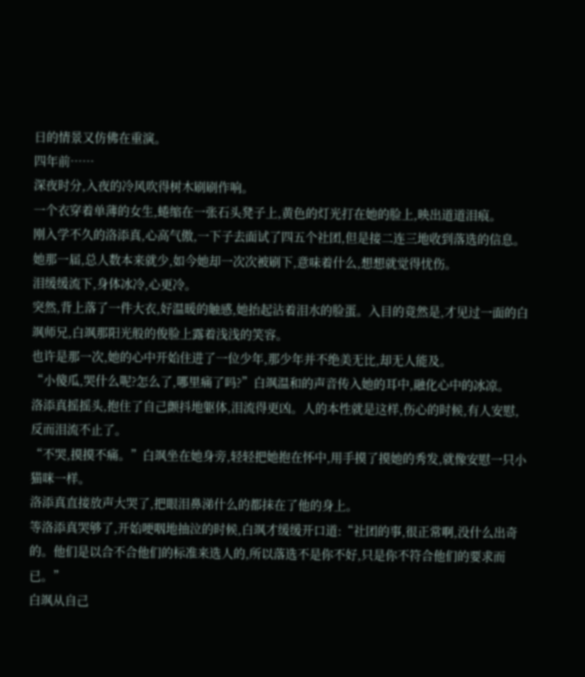日的情景又仿佛在重演。
四年前……
深夜时分,入夜的冷风吹得树木刷刷作响。
一个衣穿着单薄的女生,蜷缩在一张石头凳子上,黄色的灯光打在她的脸上,映出道道泪痕。
刚入学不久的洛添真,心高气傲,一下子去面试了四五个社团,但是接二连三地收到落选的信息。她那一届,总人数本来就少,如今她却一次次被刷下,意味着什么,想想就觉得忧伤。
泪缓缓流下,身体冰冷,心更冷。
突然,背上落了一件大衣,好温暖的触感,她抬起沾着泪水的脸蛋。入目的竟然是,才见过一面的白飒师兄,白飒那阳光般的俊脸上露着浅浅的笑容。
也许是那一次,她的心中开始住进了一位少年,那少年并不绝美无比,却无人能及。
“小傻瓜,哭什么呢?怎么了,哪里痛了吗?”白飒温和的声音传入她的耳中,融化心中的冰凉。
洛添真摇摇头,抱住了自己颤抖地躯体,泪流得更凶。人的本性就是这样,伤心的时候,有人安慰,反而泪流不止了。
“不哭,摸摸不痛。”白飒坐在她身旁,轻轻把她抱在怀中,用手摸了摸她的秀发,就像安慰一只小猫咪一样。
洛添真直接放声大哭了,把眼泪鼻涕什么的都抹在了他的身上。
等洛添真哭够了,开始哽咽地抽泣的时候,白飒才缓缓开口道:“社团的事,很正常啊,没什么出奇的。他们是以合不合他们的标准来选人的,所以落选不是你不好,只是你不符合他们的要求而已。”
白飒从自己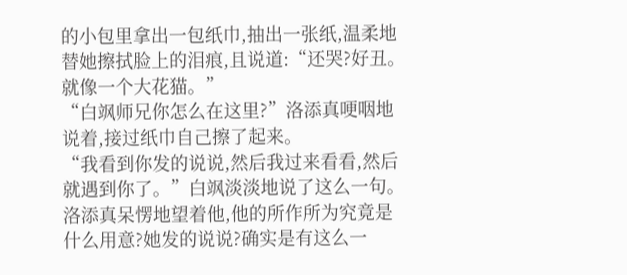的小包里拿出一包纸巾,抽出一张纸,温柔地替她擦拭脸上的泪痕,且说道:“还哭?好丑。就像一个大花猫。”
“白飒师兄你怎么在这里?”洛添真哽咽地说着,接过纸巾自己擦了起来。
“我看到你发的说说,然后我过来看看,然后就遇到你了。”白飒淡淡地说了这么一句。
洛添真呆愣地望着他,他的所作所为究竟是什么用意?她发的说说?确实是有这么一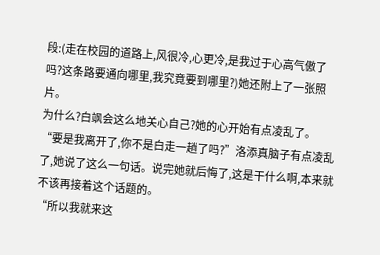段:(走在校园的道路上,风很冷,心更冷,是我过于心高气傲了吗?这条路要通向哪里,我究竟要到哪里?)她还附上了一张照片。
为什么?白飒会这么地关心自己?她的心开始有点凌乱了。
“要是我离开了,你不是白走一趟了吗?”洛添真脑子有点凌乱了,她说了这么一句话。说完她就后悔了,这是干什么啊,本来就不该再接着这个话题的。
“所以我就来这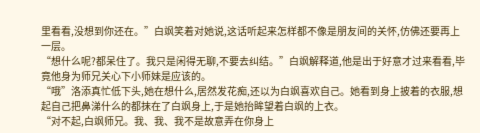里看看,没想到你还在。”白飒笑着对她说,这话听起来怎样都不像是朋友间的关怀,仿佛还要再上一层。
“想什么呢?都呆住了。我只是闲得无聊,不要去纠结。”白飒解释道,他是出于好意才过来看看,毕竟他身为师兄关心下小师妹是应该的。
“哦”洛添真忙低下头,她在想什么,居然发花痴,还以为白飒喜欢自己。她看到身上披着的衣服,想起自己把鼻涕什么的都抹在了白飒身上,于是她抬眸望着白飒的上衣。
“对不起,白飒师兄。我、我、我不是故意弄在你身上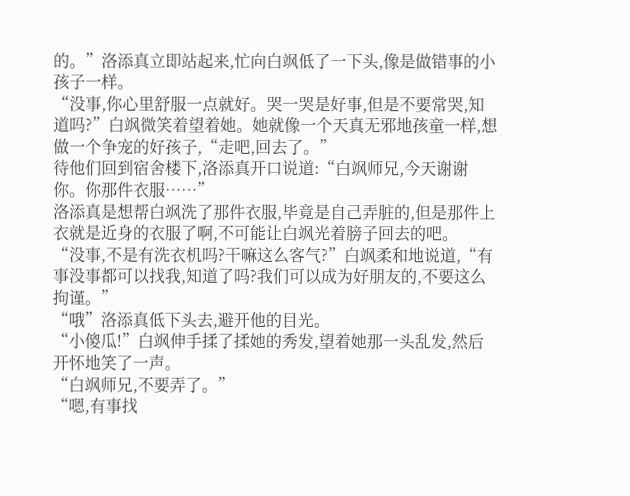的。”洛添真立即站起来,忙向白飒低了一下头,像是做错事的小孩子一样。
“没事,你心里舒服一点就好。哭一哭是好事,但是不要常哭,知道吗?”白飒微笑着望着她。她就像一个天真无邪地孩童一样,想做一个争宠的好孩子,“走吧,回去了。”
待他们回到宿舍楼下,洛添真开口说道:“白飒师兄,今天谢谢你。你那件衣服……”
洛添真是想帮白飒洗了那件衣服,毕竟是自己弄脏的,但是那件上衣就是近身的衣服了啊,不可能让白飒光着膀子回去的吧。
“没事,不是有洗衣机吗?干嘛这么客气?”白飒柔和地说道,“有事没事都可以找我,知道了吗?我们可以成为好朋友的,不要这么拘谨。”
“哦”洛添真低下头去,避开他的目光。
“小傻瓜!”白飒伸手揉了揉她的秀发,望着她那一头乱发,然后开怀地笑了一声。
“白飒师兄,不要弄了。”
“嗯,有事找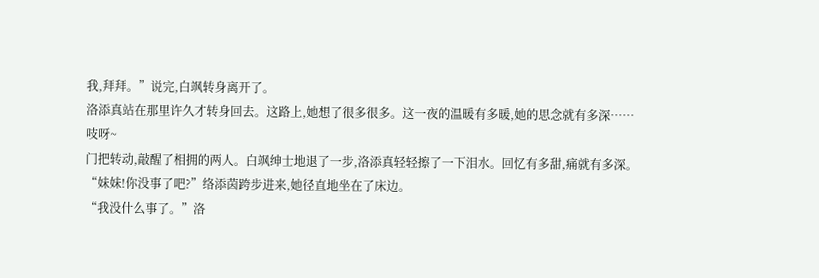我,拜拜。”说完,白飒转身离开了。
洛添真站在那里许久才转身回去。这路上,她想了很多很多。这一夜的温暖有多暖,她的思念就有多深……
吱呀~
门把转动,敲醒了相拥的两人。白飒绅士地退了一步,洛添真轻轻擦了一下泪水。回忆有多甜,痛就有多深。
“妹妹!你没事了吧?”络添茵跨步进来,她径直地坐在了床边。
“我没什么事了。”洛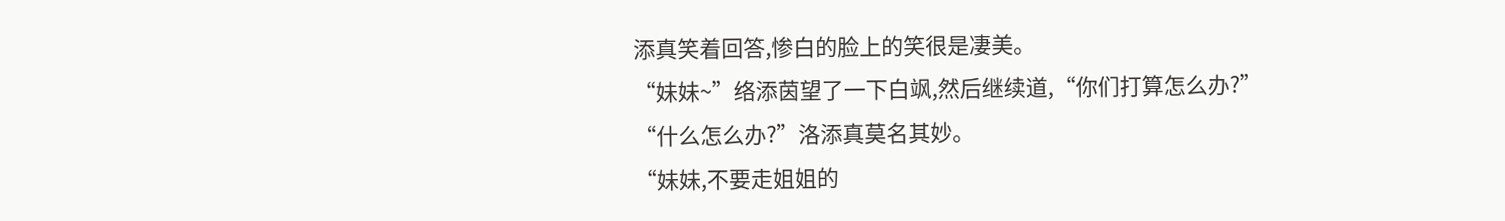添真笑着回答,惨白的脸上的笑很是凄美。
“妹妹~”络添茵望了一下白飒,然后继续道,“你们打算怎么办?”
“什么怎么办?”洛添真莫名其妙。
“妹妹,不要走姐姐的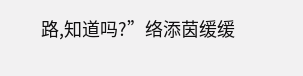路,知道吗?”络添茵缓缓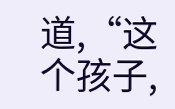道,“这个孩子,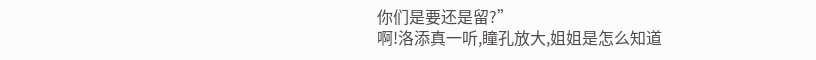你们是要还是留?”
啊!洛添真一听,瞳孔放大,姐姐是怎么知道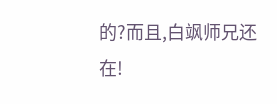的?而且,白飒师兄还在!